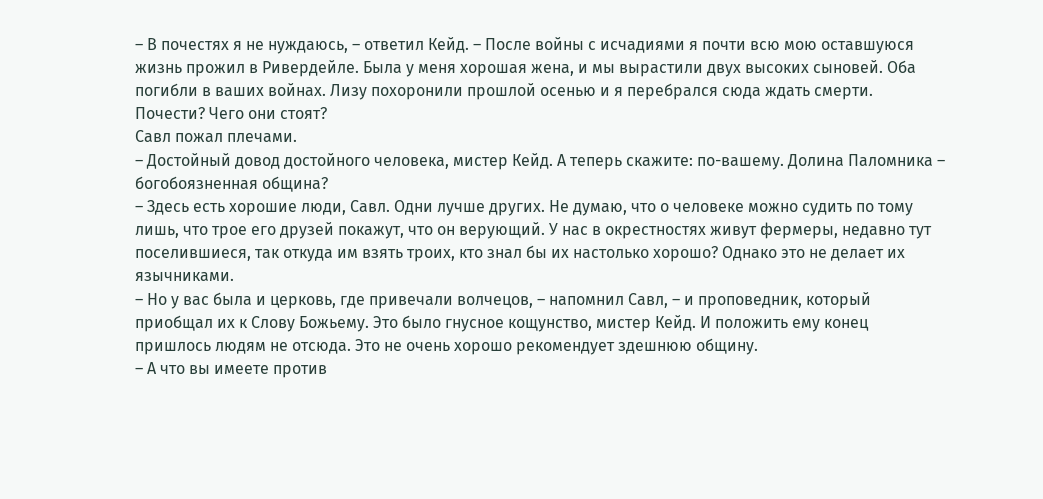– В почестях я не нуждаюсь, – ответил Кейд. – После войны с исчадиями я почти всю мою оставшуюся жизнь прожил в Ривердейле. Была у меня хорошая жена, и мы вырастили двух высоких сыновей. Оба погибли в ваших войнах. Лизу похоронили прошлой осенью и я перебрался сюда ждать смерти. Почести? Чего они стоят?
Савл пожал плечами.
– Достойный довод достойного человека, мистер Кейд. А теперь скажите: по-вашему. Долина Паломника – богобоязненная община?
– Здесь есть хорошие люди, Савл. Одни лучше других. Не думаю, что о человеке можно судить по тому лишь, что трое его друзей покажут, что он верующий. У нас в окрестностях живут фермеры, недавно тут поселившиеся, так откуда им взять троих, кто знал бы их настолько хорошо? Однако это не делает их язычниками.
– Но у вас была и церковь, где привечали волчецов, – напомнил Савл, – и проповедник, который приобщал их к Слову Божьему. Это было гнусное кощунство, мистер Кейд. И положить ему конец пришлось людям не отсюда. Это не очень хорошо рекомендует здешнюю общину.
– А что вы имеете против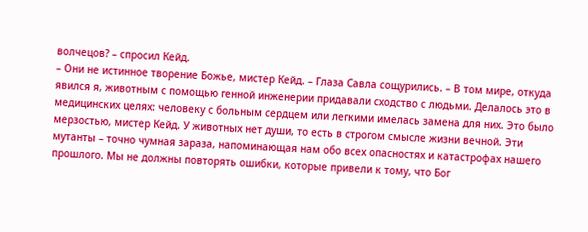волчецов? – спросил Кейд.
– Они не истинное творение Божье, мистер Кейд. – Глаза Савла сощурились. – В том мире, откуда явился я, животным с помощью генной инженерии придавали сходство с людьми. Делалось это в медицинских целях: человеку с больным сердцем или легкими имелась замена для них. Это было мерзостью, мистер Кейд. У животных нет души, то есть в строгом смысле жизни вечной. Эти мутанты – точно чумная зараза, напоминающая нам обо всех опасностях и катастрофах нашего прошлого. Мы не должны повторять ошибки, которые привели к тому, что Бог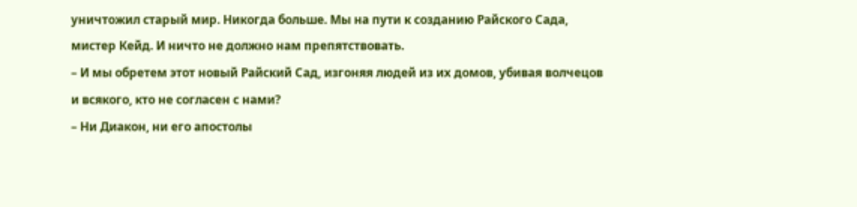уничтожил старый мир. Никогда больше. Мы на пути к созданию Райского Сада, мистер Кейд. И ничто не должно нам препятствовать.
– И мы обретем этот новый Райский Сад, изгоняя людей из их домов, убивая волчецов и всякого, кто не согласен с нами?
– Ни Диакон, ни его апостолы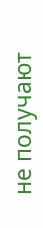не получают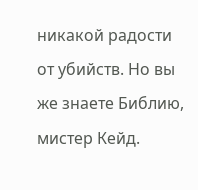никакой радости от убийств. Но вы же знаете Библию, мистер Кейд.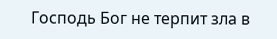Господь Бог не терпит зла в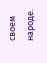своем народе.